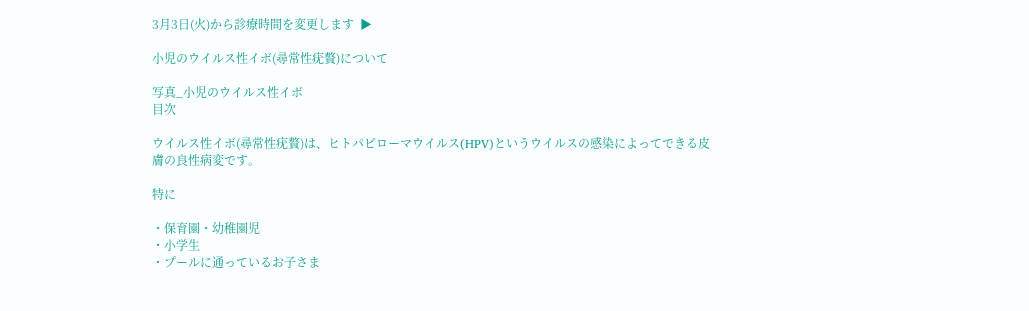3月3日(火)から診療時間を変更します  ▶

小児のウイルス性イボ(尋常性疣贅)について

写真_小児のウイルス性イボ
目次

ウイルス性イボ(尋常性疣贅)は、ヒトパピローマウイルス(HPV)というウイルスの感染によってできる皮膚の良性病変です。

特に

・保育園・幼稚園児
・小学生
・プールに通っているお子さま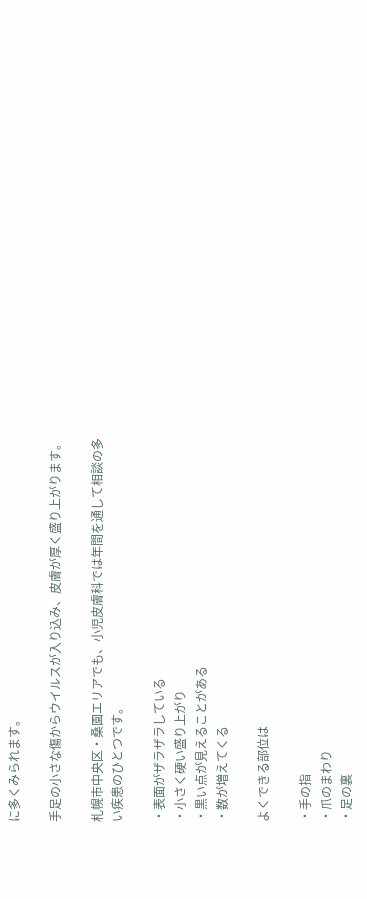に多くみられます。

手足の小さな傷からウイルスが入り込み、皮膚が厚く盛り上がります。

札幌市中央区・桑園エリアでも、小児皮膚科では年間を通して相談の多い疾患のひとつです。

・表面がザラザラしている
・小さく硬い盛り上がり
・黒い点が見えることがある
・数が増えてくる

よくできる部位は

・手の指
・爪のまわり
・足の裏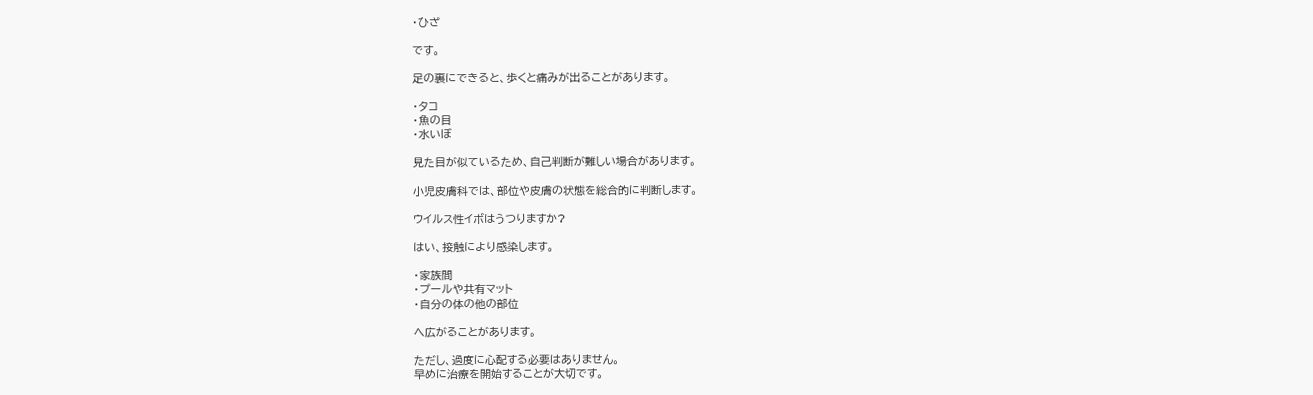・ひざ

です。

足の裏にできると、歩くと痛みが出ることがあります。

・タコ
・魚の目
・水いぼ

見た目が似ているため、自己判断が難しい場合があります。

小児皮膚科では、部位や皮膚の状態を総合的に判断します。

ウイルス性イボはうつりますか?

はい、接触により感染します。

・家族間
・プールや共有マット
・自分の体の他の部位

へ広がることがあります。

ただし、過度に心配する必要はありません。
早めに治療を開始することが大切です。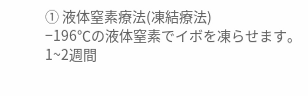① 液体窒素療法(凍結療法)
−196℃の液体窒素でイボを凍らせます。
1~2週間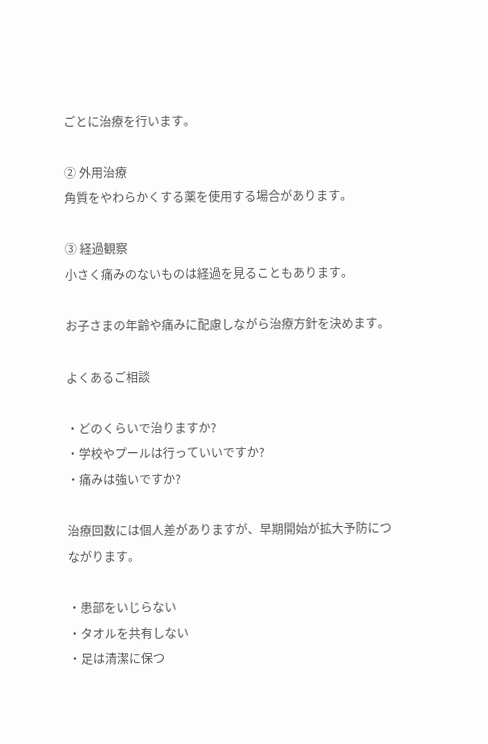ごとに治療を行います。

② 外用治療
角質をやわらかくする薬を使用する場合があります。

③ 経過観察
小さく痛みのないものは経過を見ることもあります。

お子さまの年齢や痛みに配慮しながら治療方針を決めます。

よくあるご相談

・どのくらいで治りますか?
・学校やプールは行っていいですか?
・痛みは強いですか?

治療回数には個人差がありますが、早期開始が拡大予防につながります。

・患部をいじらない
・タオルを共有しない
・足は清潔に保つ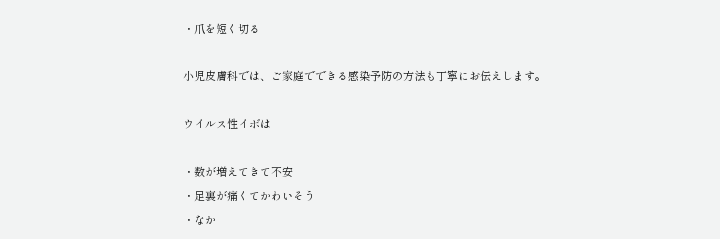・爪を短く切る

小児皮膚科では、ご家庭でできる感染予防の方法も丁寧にお伝えします。

ウイルス性イボは

・数が増えてきて不安
・足裏が痛くてかわいそう
・なか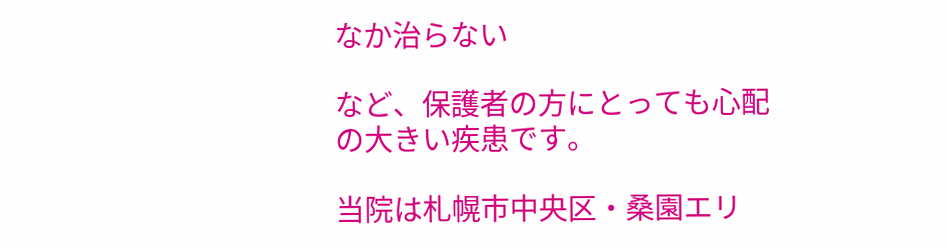なか治らない

など、保護者の方にとっても心配の大きい疾患です。

当院は札幌市中央区・桑園エリ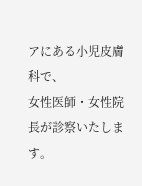アにある小児皮膚科で、
女性医師・女性院長が診察いたします。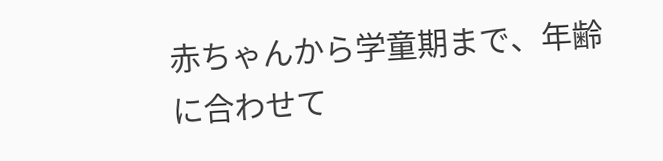赤ちゃんから学童期まで、年齢に合わせて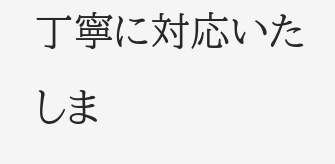丁寧に対応いたしま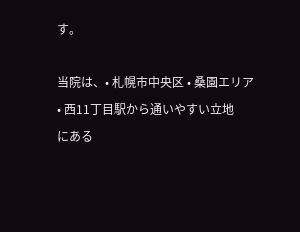す。

当院は、• 札幌市中央区 • 桑園エリア • 西11丁目駅から通いやすい立地
にある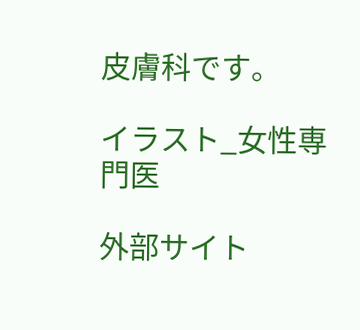皮膚科です。

イラスト_女性専門医

外部サイト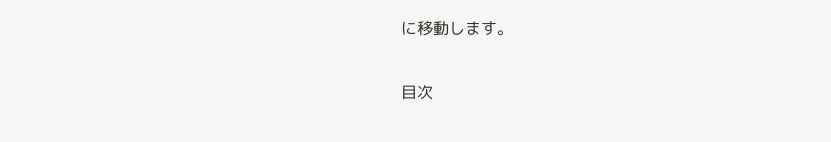に移動します。

目次